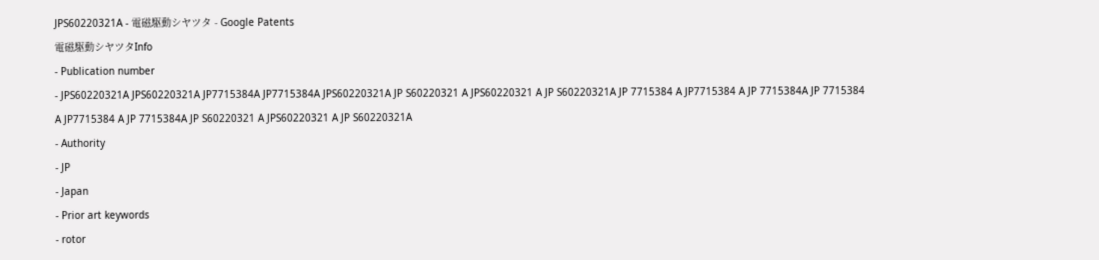JPS60220321A - 電磁駆動シヤツタ - Google Patents
電磁駆動シヤツタInfo
- Publication number
- JPS60220321A JPS60220321A JP7715384A JP7715384A JPS60220321A JP S60220321 A JPS60220321 A JP S60220321A JP 7715384 A JP7715384 A JP 7715384A JP 7715384 A JP7715384 A JP 7715384A JP S60220321 A JPS60220321 A JP S60220321A
- Authority
- JP
- Japan
- Prior art keywords
- rotor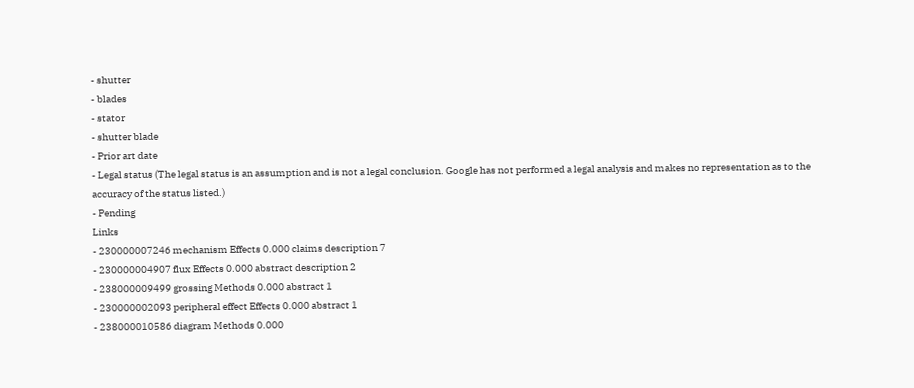- shutter
- blades
- stator
- shutter blade
- Prior art date
- Legal status (The legal status is an assumption and is not a legal conclusion. Google has not performed a legal analysis and makes no representation as to the accuracy of the status listed.)
- Pending
Links
- 230000007246 mechanism Effects 0.000 claims description 7
- 230000004907 flux Effects 0.000 abstract description 2
- 238000009499 grossing Methods 0.000 abstract 1
- 230000002093 peripheral effect Effects 0.000 abstract 1
- 238000010586 diagram Methods 0.000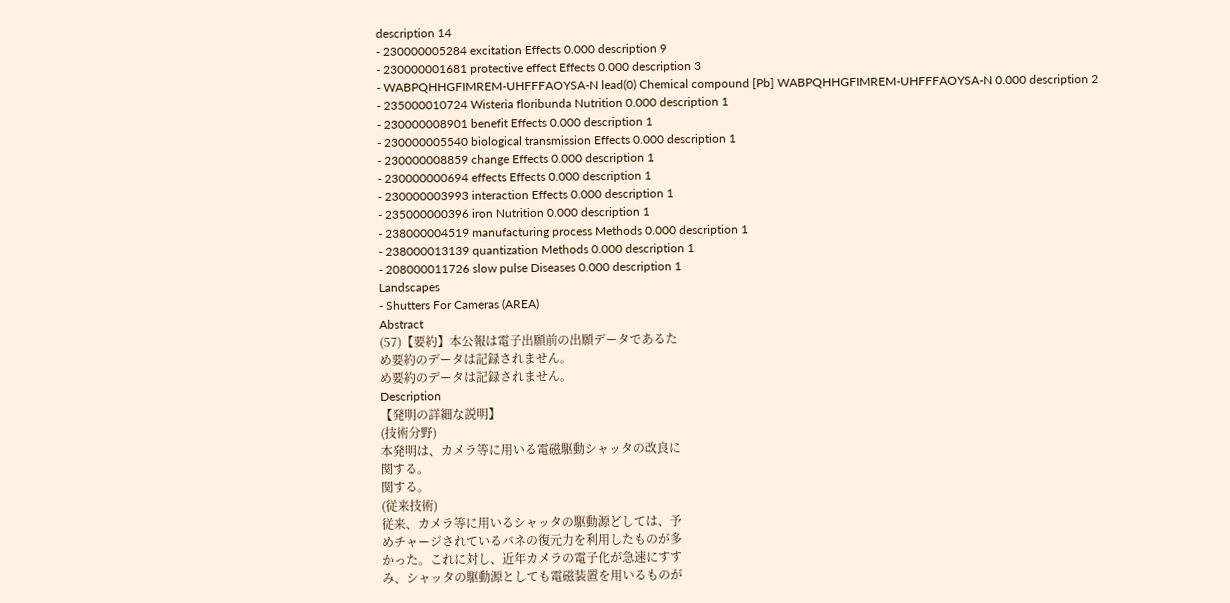description 14
- 230000005284 excitation Effects 0.000 description 9
- 230000001681 protective effect Effects 0.000 description 3
- WABPQHHGFIMREM-UHFFFAOYSA-N lead(0) Chemical compound [Pb] WABPQHHGFIMREM-UHFFFAOYSA-N 0.000 description 2
- 235000010724 Wisteria floribunda Nutrition 0.000 description 1
- 230000008901 benefit Effects 0.000 description 1
- 230000005540 biological transmission Effects 0.000 description 1
- 230000008859 change Effects 0.000 description 1
- 230000000694 effects Effects 0.000 description 1
- 230000003993 interaction Effects 0.000 description 1
- 235000000396 iron Nutrition 0.000 description 1
- 238000004519 manufacturing process Methods 0.000 description 1
- 238000013139 quantization Methods 0.000 description 1
- 208000011726 slow pulse Diseases 0.000 description 1
Landscapes
- Shutters For Cameras (AREA)
Abstract
(57)【要約】本公報は電子出願前の出願データであるた
め要約のデータは記録されません。
め要約のデータは記録されません。
Description
【発明の詳細な説明】
(技術分野)
本発明は、カメラ等に用いる電磁駆動シャッタの改良に
関する。
関する。
(従来技術)
従来、カメラ等に用いるシャッタの駆動源どしては、予
めチャージされているバネの復元力を利用したものが多
かった。これに対し、近年カメラの電子化が急速にすす
み、シャッタの駆動源としても電磁装置を用いるものが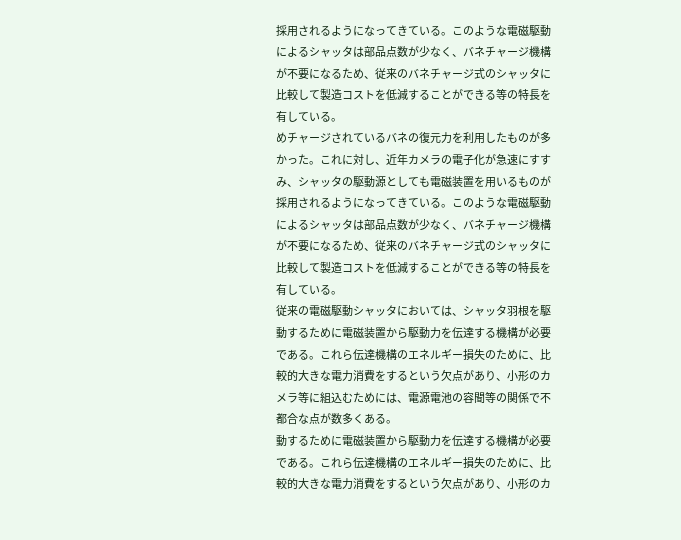採用されるようになってきている。このような電磁駆動
によるシャッタは部品点数が少なく、バネチャージ機構
が不要になるため、従来のバネチャージ式のシャッタに
比較して製造コストを低減することができる等の特長を
有している。
めチャージされているバネの復元力を利用したものが多
かった。これに対し、近年カメラの電子化が急速にすす
み、シャッタの駆動源としても電磁装置を用いるものが
採用されるようになってきている。このような電磁駆動
によるシャッタは部品点数が少なく、バネチャージ機構
が不要になるため、従来のバネチャージ式のシャッタに
比較して製造コストを低減することができる等の特長を
有している。
従来の電磁駆動シャッタにおいては、シャッタ羽根を駆
動するために電磁装置から駆動力を伝達する機構が必要
である。これら伝達機構のエネルギー損失のために、比
較的大きな電力消費をするという欠点があり、小形のカ
メラ等に組込むためには、電源電池の容聞等の関係で不
都合な点が数多くある。
動するために電磁装置から駆動力を伝達する機構が必要
である。これら伝達機構のエネルギー損失のために、比
較的大きな電力消費をするという欠点があり、小形のカ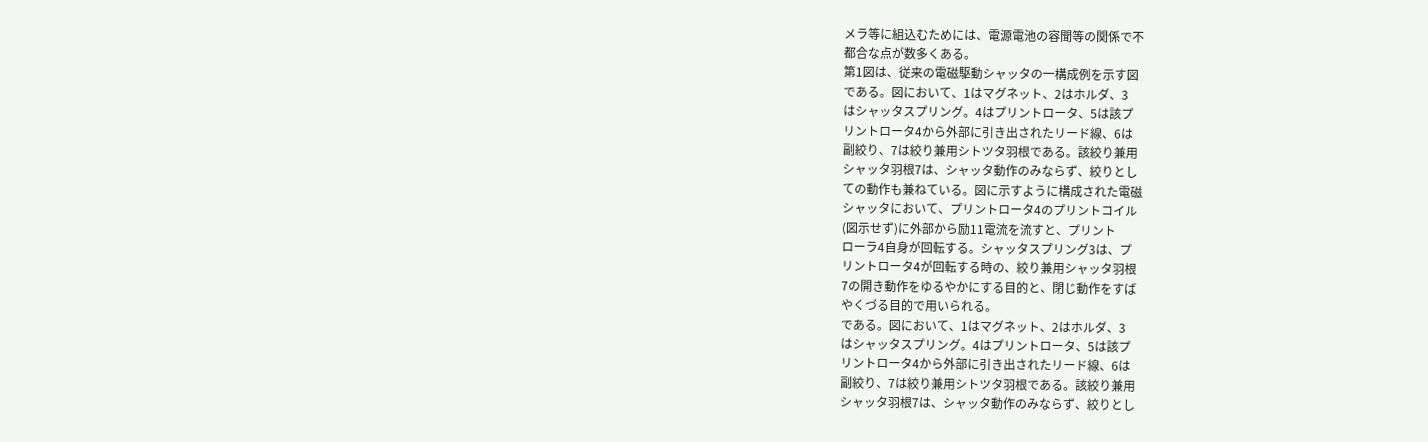メラ等に組込むためには、電源電池の容聞等の関係で不
都合な点が数多くある。
第1図は、従来の電磁駆動シャッタの一構成例を示す図
である。図において、1はマグネット、2はホルダ、3
はシャッタスプリング。4はプリントロータ、5は該プ
リントロータ4から外部に引き出されたリード線、6は
副絞り、7は絞り兼用シトツタ羽根である。該絞り兼用
シャッタ羽根7は、シャッタ動作のみならず、絞りとし
ての動作も兼ねている。図に示すように構成された電磁
シャッタにおいて、プリントロータ4のプリントコイル
(図示せず)に外部から励11電流を流すと、プリント
ローラ4自身が回転する。シャッタスプリング3は、プ
リントロータ4が回転する時の、絞り兼用シャッタ羽根
7の開き動作をゆるやかにする目的と、閉じ動作をすば
やくづる目的で用いられる。
である。図において、1はマグネット、2はホルダ、3
はシャッタスプリング。4はプリントロータ、5は該プ
リントロータ4から外部に引き出されたリード線、6は
副絞り、7は絞り兼用シトツタ羽根である。該絞り兼用
シャッタ羽根7は、シャッタ動作のみならず、絞りとし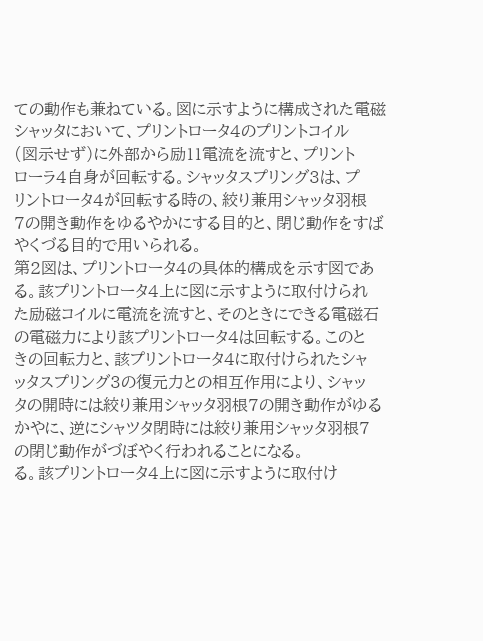ての動作も兼ねている。図に示すように構成された電磁
シャッタにおいて、プリントロータ4のプリントコイル
(図示せず)に外部から励11電流を流すと、プリント
ローラ4自身が回転する。シャッタスプリング3は、プ
リントロータ4が回転する時の、絞り兼用シャッタ羽根
7の開き動作をゆるやかにする目的と、閉じ動作をすば
やくづる目的で用いられる。
第2図は、プリントロータ4の具体的構成を示す図であ
る。該プリントロータ4上に図に示すように取付けられ
た励磁コイルに電流を流すと、そのときにできる電磁石
の電磁力により該プリントロータ4は回転する。このと
きの回転力と、該プリントロータ4に取付けられたシャ
ッタスプリング3の復元力との相互作用により、シャッ
タの開時には絞り兼用シャッタ羽根7の開き動作がゆる
かやに、逆にシャツタ閉時には絞り兼用シャッタ羽根7
の閉じ動作がづぼやく行われることになる。
る。該プリントロータ4上に図に示すように取付け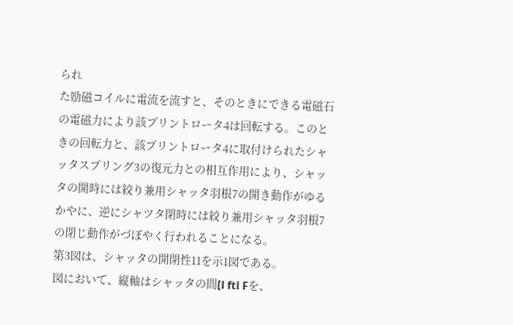られ
た励磁コイルに電流を流すと、そのときにできる電磁石
の電磁力により該プリントロータ4は回転する。このと
きの回転力と、該プリントロータ4に取付けられたシャ
ッタスプリング3の復元力との相互作用により、シャッ
タの開時には絞り兼用シャッタ羽根7の開き動作がゆる
かやに、逆にシャツタ閉時には絞り兼用シャッタ羽根7
の閉じ動作がづぼやく行われることになる。
第3図は、シャッタの開閉性11を示1図である。
図において、縦軸はシャッタの間[l ftl Fを、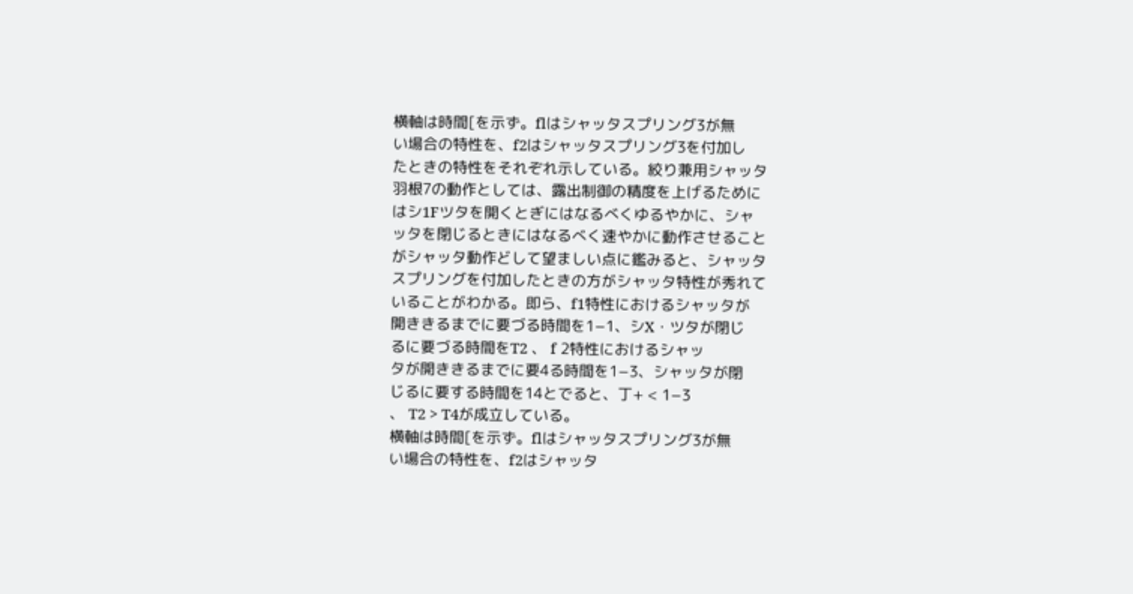横軸は時間[を示ず。flはシャッタスプリング3が無
い場合の特性を、f2はシャッタスプリング3を付加し
たときの特性をそれぞれ示している。絞り兼用シャッタ
羽根7の動作としては、露出制御の精度を上げるために
はシ1Fツタを開くとぎにはなるべくゆるやかに、シャ
ッタを閉じるときにはなるべく速やかに動作させること
がシャッタ動作どして望ましい点に鑑みると、シャッタ
スプリングを付加したときの方がシャッタ特性が秀れて
いることがわかる。即ら、f1特性におけるシャッタが
開ききるまでに要づる時間を1−1、シX・ツタが閉じ
るに要づる時間をT2 、 f 2特性におけるシャッ
タが開ききるまでに要4る時間を1−3、シャッタが閉
じるに要する時間を14とでると、丁+ < 1−3
、 T2 > T4が成立している。
横軸は時間[を示ず。flはシャッタスプリング3が無
い場合の特性を、f2はシャッタ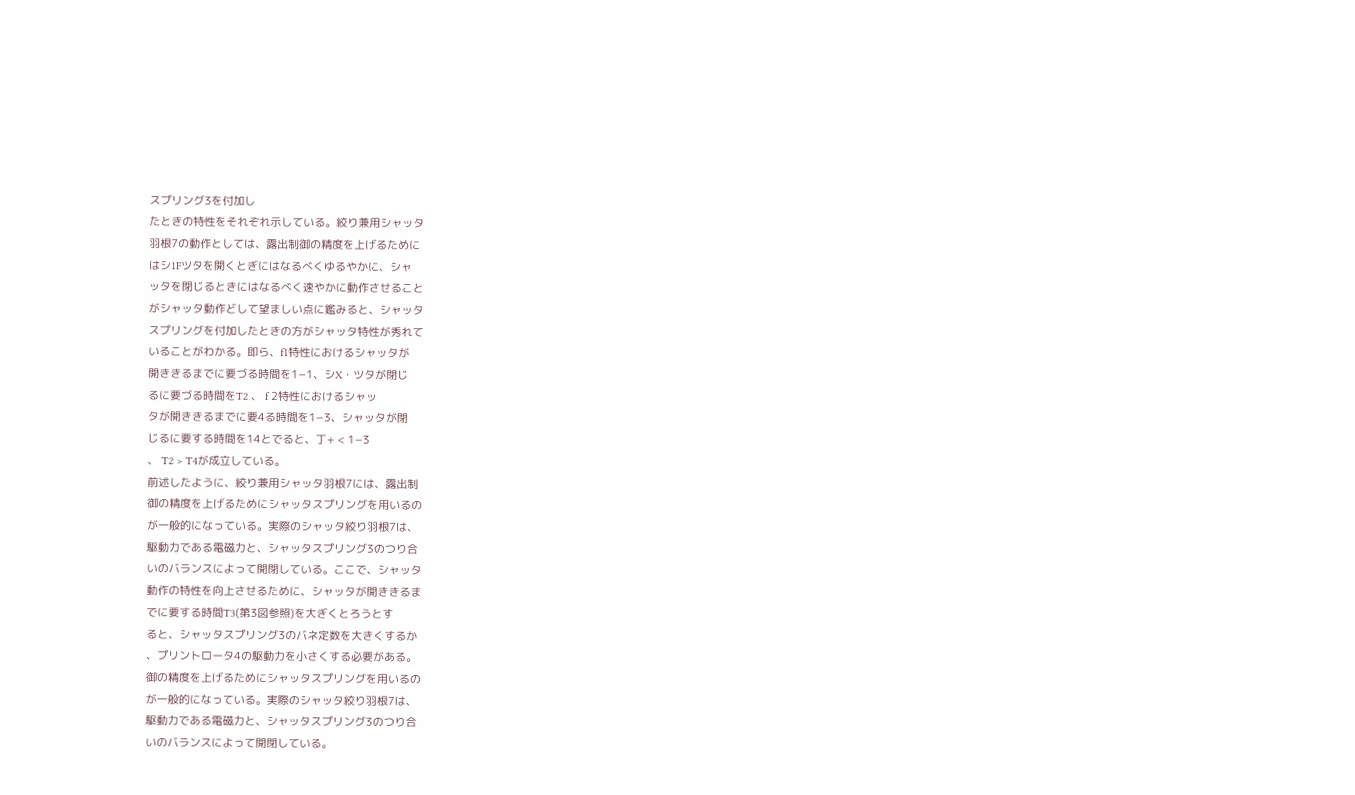スプリング3を付加し
たときの特性をそれぞれ示している。絞り兼用シャッタ
羽根7の動作としては、露出制御の精度を上げるために
はシ1Fツタを開くとぎにはなるべくゆるやかに、シャ
ッタを閉じるときにはなるべく速やかに動作させること
がシャッタ動作どして望ましい点に鑑みると、シャッタ
スプリングを付加したときの方がシャッタ特性が秀れて
いることがわかる。即ら、f1特性におけるシャッタが
開ききるまでに要づる時間を1−1、シX・ツタが閉じ
るに要づる時間をT2 、 f 2特性におけるシャッ
タが開ききるまでに要4る時間を1−3、シャッタが閉
じるに要する時間を14とでると、丁+ < 1−3
、 T2 > T4が成立している。
前述したように、絞り兼用シャッタ羽根7には、露出制
御の精度を上げるためにシャッタスプリングを用いるの
が一般的になっている。実際のシャッタ絞り羽根7は、
駆動力である電磁力と、シャッタスプリング3のつり合
いのバランスによって開閉している。ここで、シャッタ
動作の特性を向上させるために、シャッタが開ききるま
でに要する時間T3(第3図参照)を大ぎくとろうとす
ると、シャッタスプリング3のバネ定数を大きくするか
、プリントロータ4の駆動力を小さくする必要がある。
御の精度を上げるためにシャッタスプリングを用いるの
が一般的になっている。実際のシャッタ絞り羽根7は、
駆動力である電磁力と、シャッタスプリング3のつり合
いのバランスによって開閉している。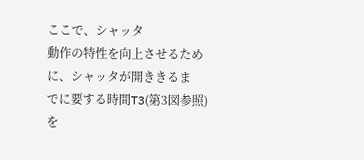ここで、シャッタ
動作の特性を向上させるために、シャッタが開ききるま
でに要する時間T3(第3図参照)を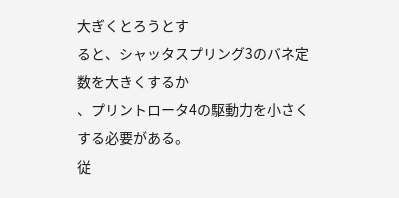大ぎくとろうとす
ると、シャッタスプリング3のバネ定数を大きくするか
、プリントロータ4の駆動力を小さくする必要がある。
従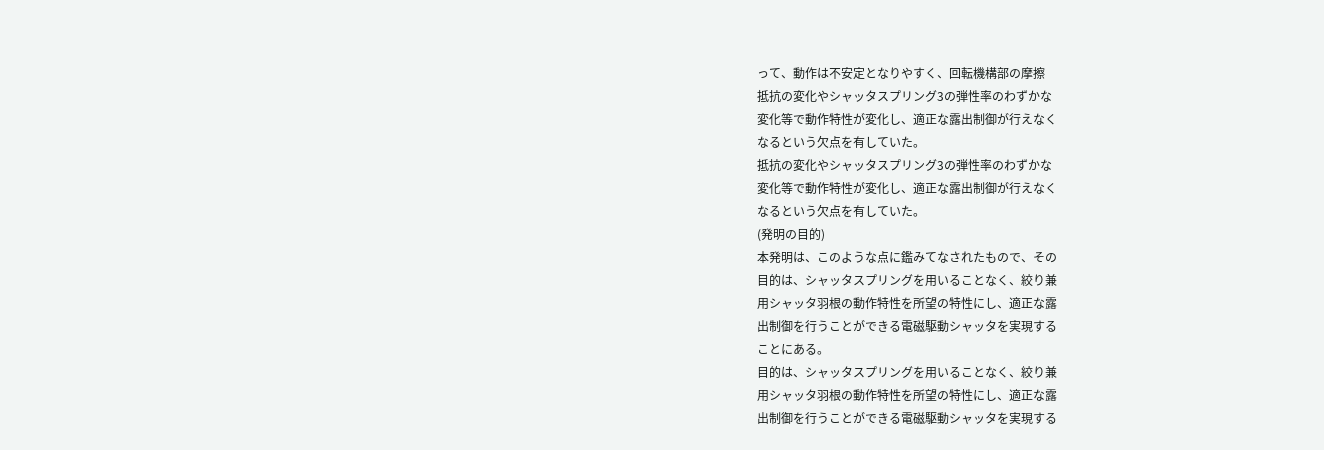って、動作は不安定となりやすく、回転機構部の摩擦
抵抗の変化やシャッタスプリング3の弾性率のわずかな
変化等で動作特性が変化し、適正な露出制御が行えなく
なるという欠点を有していた。
抵抗の変化やシャッタスプリング3の弾性率のわずかな
変化等で動作特性が変化し、適正な露出制御が行えなく
なるという欠点を有していた。
(発明の目的)
本発明は、このような点に鑑みてなされたもので、その
目的は、シャッタスプリングを用いることなく、絞り兼
用シャッタ羽根の動作特性を所望の特性にし、適正な露
出制御を行うことができる電磁駆動シャッタを実現する
ことにある。
目的は、シャッタスプリングを用いることなく、絞り兼
用シャッタ羽根の動作特性を所望の特性にし、適正な露
出制御を行うことができる電磁駆動シャッタを実現する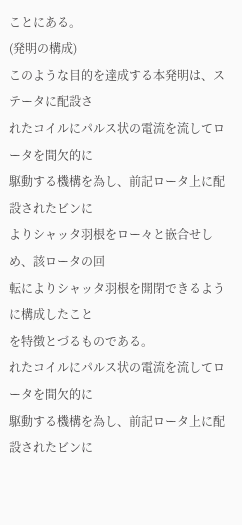ことにある。
(発明の構成)
このような目的を達成する本発明は、ステータに配設さ
れたコイルにパルス状の電流を流してロータを間欠的に
駆動する機構を為し、前記ロータ上に配設されたビンに
よりシャッタ羽根をロー々と嵌合せしめ、該ロータの回
転によりシャッタ羽根を開閉できるように構成したこと
を特徴とづるものである。
れたコイルにパルス状の電流を流してロータを間欠的に
駆動する機構を為し、前記ロータ上に配設されたビンに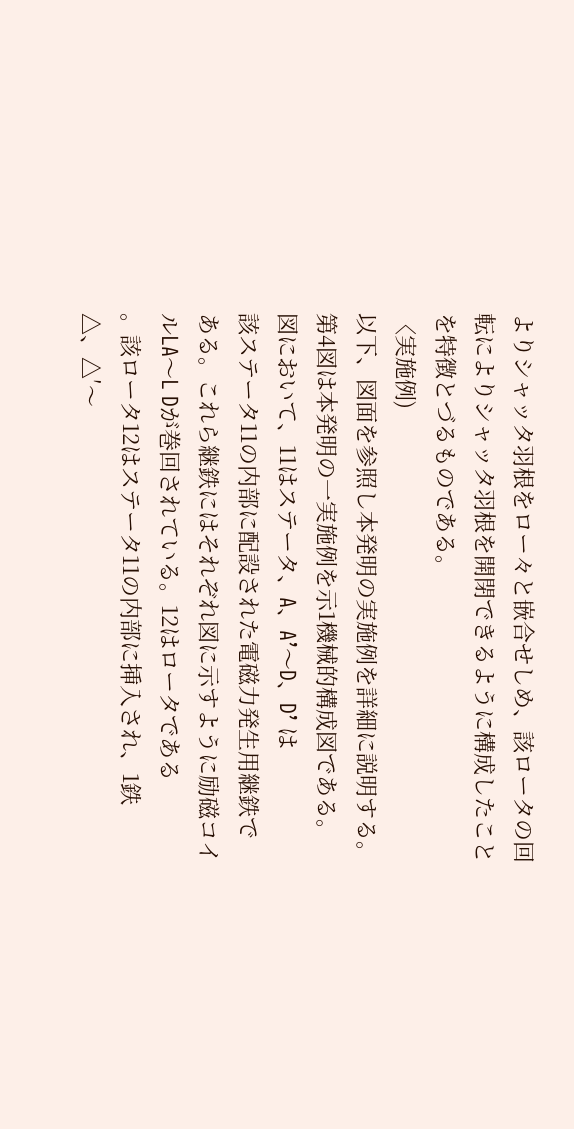よりシャッタ羽根をロー々と嵌合せしめ、該ロータの回
転によりシャッタ羽根を開閉できるように構成したこと
を特徴とづるものである。
〈実施例)
以下、図面を参照し本発明の実施例を詳細に説明する。
第4図は本発明の一実施例を示1機械的構成図である。
図において、11はステータ、A、A’〜D、D’ は
該ステータ11の内部に配設された電磁力発生用継鉄で
ある。これら継鉄にはそれぞれ図に示すように励磁コイ
ルLA〜L Dが巻回されている。12はロータである
。該ロータ12はステータ11の内部に挿入され、1鉄
△、△′〜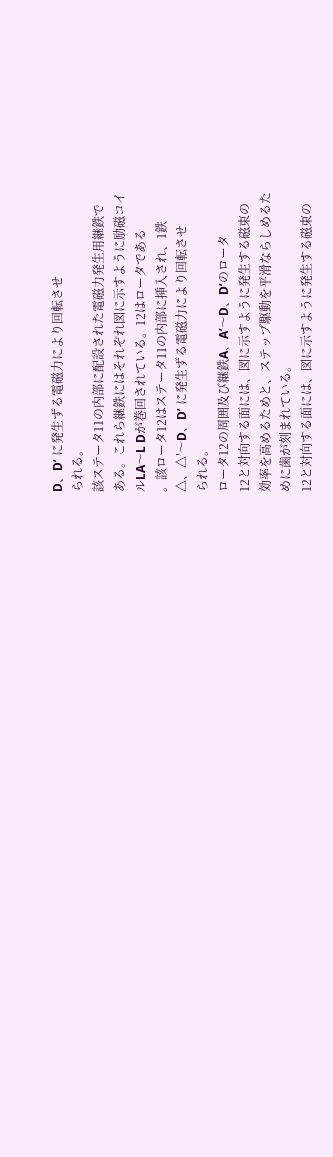D、D’ に発生ずる電磁力により回転させ
られる。
該ステータ11の内部に配設された電磁力発生用継鉄で
ある。これら継鉄にはそれぞれ図に示すように励磁コイ
ルLA〜L Dが巻回されている。12はロータである
。該ロータ12はステータ11の内部に挿入され、1鉄
△、△′〜D、D’ に発生ずる電磁力により回転させ
られる。
ロータ12の周囲及び継鉄A、A’〜D、D’のロータ
12と対向する面には、図に示すように発生する磁束の
効率を高めるためと、ステップ駆動を平滑ならしめるた
めに歯が刻まれている。
12と対向する面には、図に示すように発生する磁束の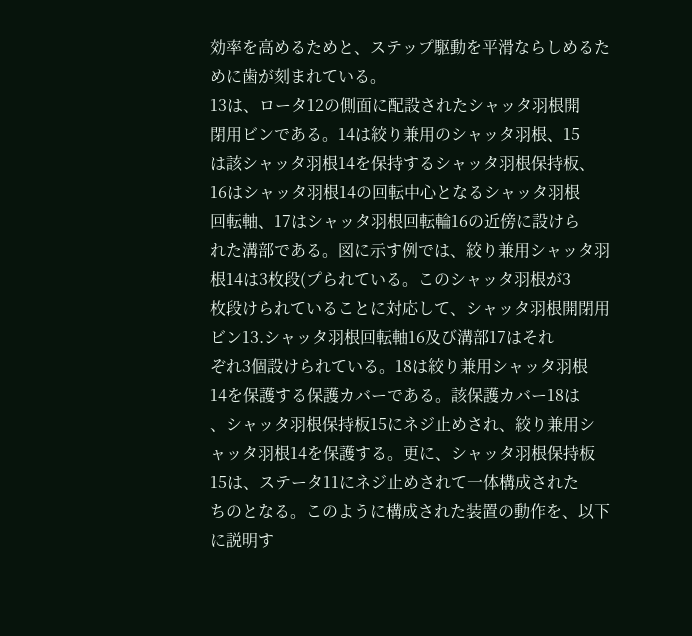効率を高めるためと、ステップ駆動を平滑ならしめるた
めに歯が刻まれている。
13は、ロータ12の側面に配設されたシャッタ羽根開
閉用ビンである。14は絞り兼用のシャッタ羽根、15
は該シャッタ羽根14を保持するシャッタ羽根保持板、
16はシャッタ羽根14の回転中心となるシャッタ羽根
回転軸、17はシャッタ羽根回転輪16の近傍に設けら
れた溝部である。図に示す例では、絞り兼用シャッタ羽
根14は3枚段(プられている。このシャッタ羽根が3
枚段けられていることに対応して、シャッタ羽根開閉用
ビン13.シャッタ羽根回転軸16及び溝部17はそれ
ぞれ3個設けられている。18は絞り兼用シャッタ羽根
14を保護する保護カバーである。該保護カバー18は
、シャッタ羽根保持板15にネジ止めされ、絞り兼用シ
ャッタ羽根14を保護する。更に、シャッタ羽根保持板
15は、ステータ11にネジ止めされて一体構成された
ちのとなる。このように構成された装置の動作を、以下
に説明す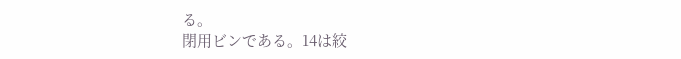る。
閉用ビンである。14は絞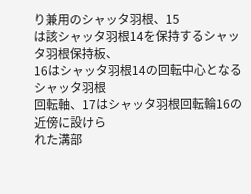り兼用のシャッタ羽根、15
は該シャッタ羽根14を保持するシャッタ羽根保持板、
16はシャッタ羽根14の回転中心となるシャッタ羽根
回転軸、17はシャッタ羽根回転輪16の近傍に設けら
れた溝部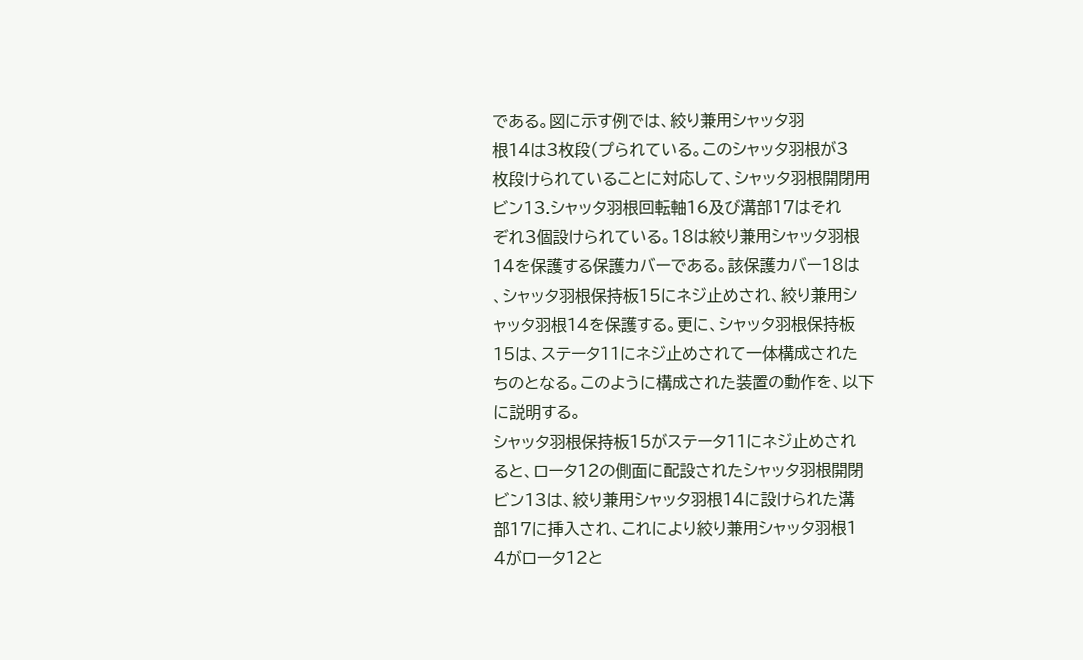である。図に示す例では、絞り兼用シャッタ羽
根14は3枚段(プられている。このシャッタ羽根が3
枚段けられていることに対応して、シャッタ羽根開閉用
ビン13.シャッタ羽根回転軸16及び溝部17はそれ
ぞれ3個設けられている。18は絞り兼用シャッタ羽根
14を保護する保護カバーである。該保護カバー18は
、シャッタ羽根保持板15にネジ止めされ、絞り兼用シ
ャッタ羽根14を保護する。更に、シャッタ羽根保持板
15は、ステータ11にネジ止めされて一体構成された
ちのとなる。このように構成された装置の動作を、以下
に説明する。
シャッタ羽根保持板15がステータ11にネジ止めされ
ると、ロータ12の側面に配設されたシャッタ羽根開閉
ビン13は、絞り兼用シャッタ羽根14に設けられた溝
部17に挿入され、これにより絞り兼用シャッタ羽根1
4がロータ12と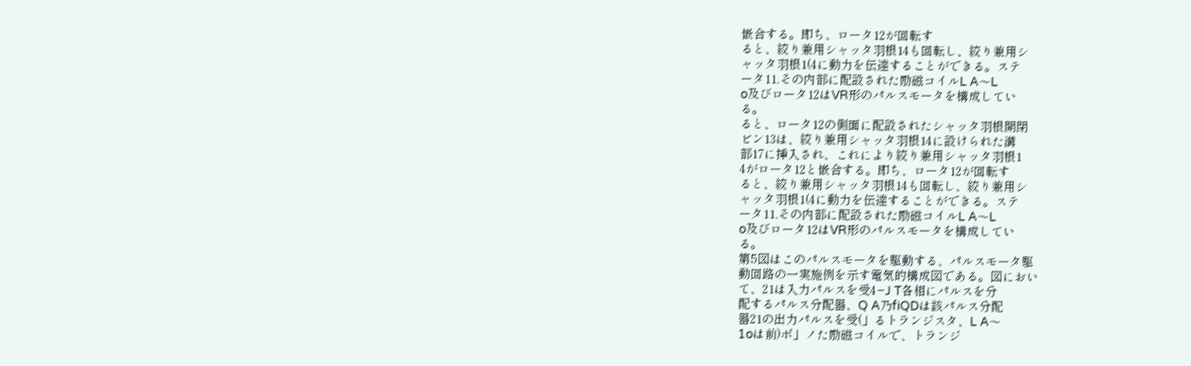嵌合する。即ち、ロータ12が回転す
ると、絞り兼用シャッタ羽根14も回転し、絞り兼用シ
ャッタ羽根1(4に動力を伝達することができる。ステ
ータ11.その内部に配設された励磁コイルL A〜L
o及びロータ12はVR形のパルスモータを構成してい
る。
ると、ロータ12の側面に配設されたシャッタ羽根開閉
ビン13は、絞り兼用シャッタ羽根14に設けられた溝
部17に挿入され、これにより絞り兼用シャッタ羽根1
4がロータ12と嵌合する。即ち、ロータ12が回転す
ると、絞り兼用シャッタ羽根14も回転し、絞り兼用シ
ャッタ羽根1(4に動力を伝達することができる。ステ
ータ11.その内部に配設された励磁コイルL A〜L
o及びロータ12はVR形のパルスモータを構成してい
る。
第5図はこのパルスモータを駆動する、パルスモータ駆
動回路の一実施例を示す電気的構成図である。図におい
て、21は入力パルスを受4−J T各相にパルスを分
配するパルス分配器、Q A乃fiQDは該パルス分配
器21の出力パルスを受(」るトランジスタ、L A〜
1oは前)ボ」ノた励磁コイルで、トランジ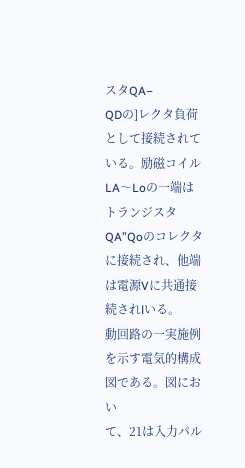スタQA−
QDの]レクタ負荷として接続されている。励磁コイル
LA〜Loの一端はトランジスタQA”Qoのコレクタ
に接続され、他端は電源Vに共通接続されlいる。
動回路の一実施例を示す電気的構成図である。図におい
て、21は入力パル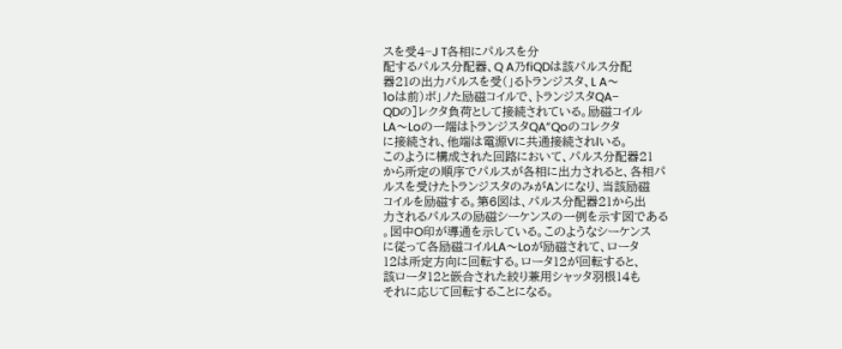スを受4−J T各相にパルスを分
配するパルス分配器、Q A乃fiQDは該パルス分配
器21の出力パルスを受(」るトランジスタ、L A〜
1oは前)ボ」ノた励磁コイルで、トランジスタQA−
QDの]レクタ負荷として接続されている。励磁コイル
LA〜Loの一端はトランジスタQA”Qoのコレクタ
に接続され、他端は電源Vに共通接続されlいる。
このように構成された回路において、パルス分配器21
から所定の順序でパルスが各相に出力されると、各相パ
ルスを受けたトランジスタのみがAンになり、当該励磁
コイルを励磁する。第6図は、パルス分配器21から出
力されるパルスの励磁シーケンスの一例を示す図である
。図中O印が導通を示している。このようなシーケンス
に従って各励磁コイルLA〜Loが励磁されて、ロータ
12は所定方向に回転する。ロータ12が回転すると、
該ロータ12と嵌合された絞り兼用シャッタ羽根14も
それに応じて回転することになる。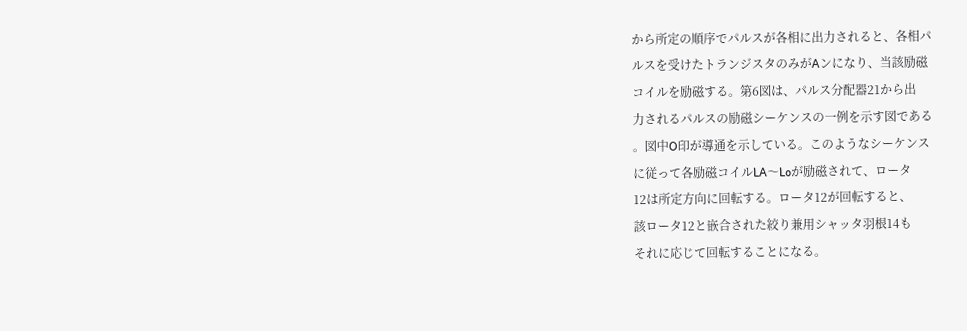から所定の順序でパルスが各相に出力されると、各相パ
ルスを受けたトランジスタのみがAンになり、当該励磁
コイルを励磁する。第6図は、パルス分配器21から出
力されるパルスの励磁シーケンスの一例を示す図である
。図中O印が導通を示している。このようなシーケンス
に従って各励磁コイルLA〜Loが励磁されて、ロータ
12は所定方向に回転する。ロータ12が回転すると、
該ロータ12と嵌合された絞り兼用シャッタ羽根14も
それに応じて回転することになる。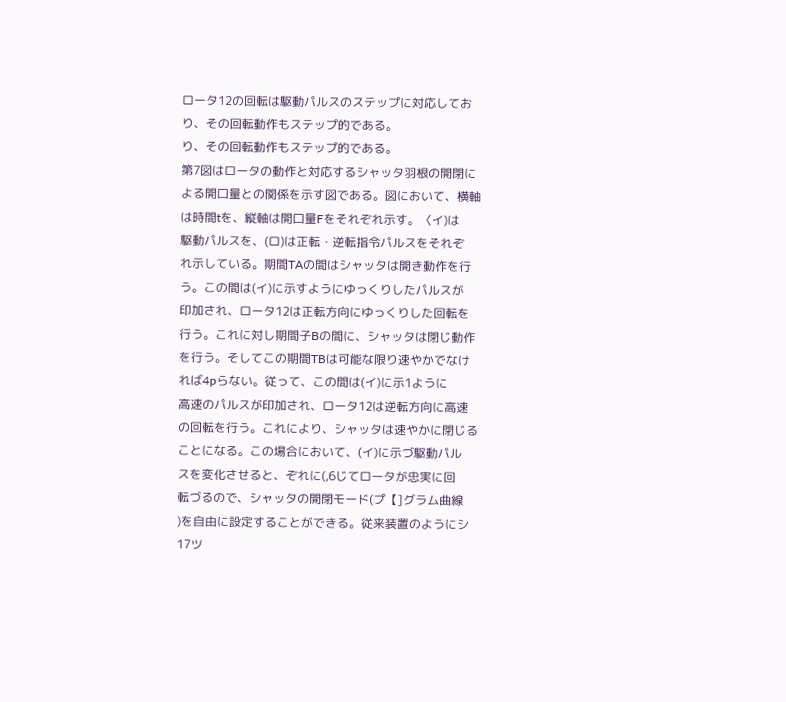ロータ12の回転は駆動パルスのステップに対応してお
り、その回転動作もステップ的である。
り、その回転動作もステップ的である。
第7図はロータの動作と対応するシャッタ羽根の開閉に
よる開口量との関係を示す図である。図において、横軸
は時間tを、縦軸は開口量Fをそれぞれ示す。〈イ)は
駆動パルスを、(ロ)は正転・逆転指令パルスをそれぞ
れ示している。期間TAの間はシャッタは開き動作を行
う。この間は(イ)に示すようにゆっくりしたパルスが
印加され、ロータ12は正転方向にゆっくりした回転を
行う。これに対し期間子Bの間に、シャッタは閉じ動作
を行う。そしてこの期間TBは可能な限り速やかでなけ
れば4pらない。従って、この間は(イ)に示1ように
高速のパルスが印加され、ロータ12は逆転方向に高速
の回転を行う。これにより、シャッタは速やかに閉じる
ことになる。この場合において、(イ)に示づ駆動パル
スを変化させると、ぞれに(,6じてロータが忠実に回
転づるので、シャッタの開閉モード(プ【]グラム曲線
)を自由に設定することができる。従来装置のようにシ
17ツ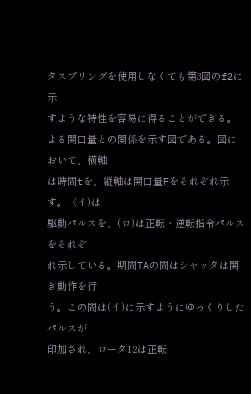タスプリングを使用しなくても第3図のf2に示
すような特性を容易に得ることができる。
よる開口量との関係を示す図である。図において、横軸
は時間tを、縦軸は開口量Fをそれぞれ示す。〈イ)は
駆動パルスを、(ロ)は正転・逆転指令パルスをそれぞ
れ示している。期間TAの間はシャッタは開き動作を行
う。この間は(イ)に示すようにゆっくりしたパルスが
印加され、ロータ12は正転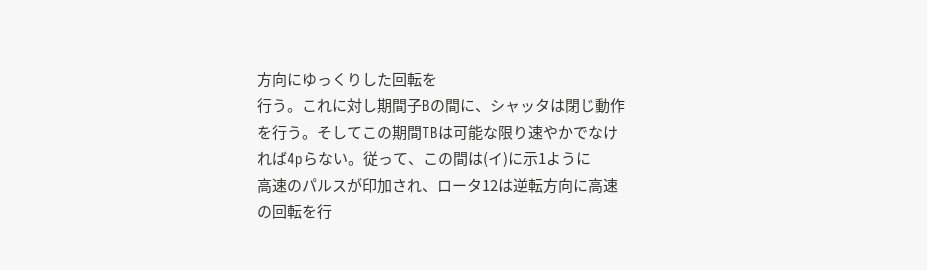方向にゆっくりした回転を
行う。これに対し期間子Bの間に、シャッタは閉じ動作
を行う。そしてこの期間TBは可能な限り速やかでなけ
れば4pらない。従って、この間は(イ)に示1ように
高速のパルスが印加され、ロータ12は逆転方向に高速
の回転を行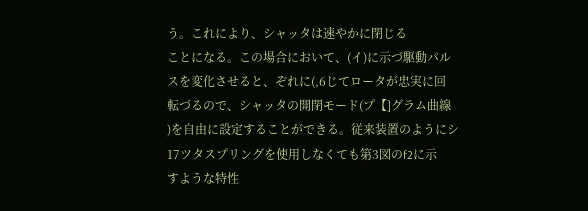う。これにより、シャッタは速やかに閉じる
ことになる。この場合において、(イ)に示づ駆動パル
スを変化させると、ぞれに(,6じてロータが忠実に回
転づるので、シャッタの開閉モード(プ【]グラム曲線
)を自由に設定することができる。従来装置のようにシ
17ツタスプリングを使用しなくても第3図のf2に示
すような特性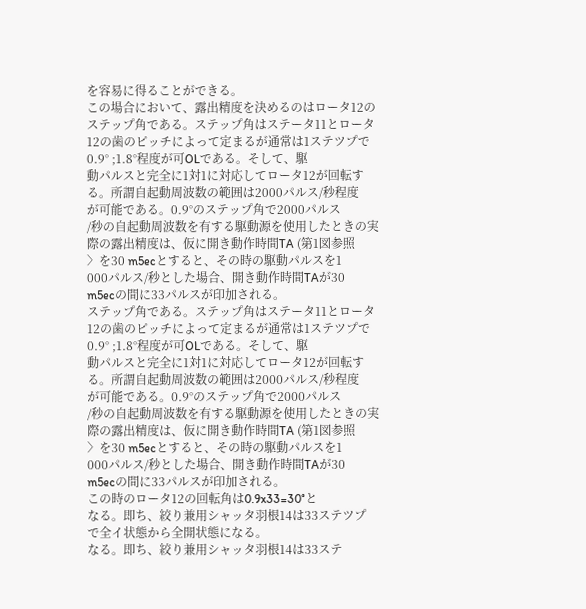を容易に得ることができる。
この場合において、露出精度を決めるのはロータ12の
ステップ角である。ステップ角はステータ11とロータ
12の歯のピッチによって定まるが通常は1ステツプで
0.9° ;1.8°程度が可OLである。そして、駆
動パルスと完全に1対1に対応してロータ12が回転す
る。所謂自起動周波数の範囲は2000パルス/秒程度
が可能である。0.9°のステップ角で2000パルス
/秒の自起動周波数を有する駆動源を使用したときの実
際の露出精度は、仮に開き動作時間TA (第1図参照
〉を30 m5ecとすると、その時の駆動パルスを1
000パルス/秒とした場合、開き動作時間TAが30
m5ecの間に33パルスが印加される。
ステップ角である。ステップ角はステータ11とロータ
12の歯のピッチによって定まるが通常は1ステツプで
0.9° ;1.8°程度が可OLである。そして、駆
動パルスと完全に1対1に対応してロータ12が回転す
る。所謂自起動周波数の範囲は2000パルス/秒程度
が可能である。0.9°のステップ角で2000パルス
/秒の自起動周波数を有する駆動源を使用したときの実
際の露出精度は、仮に開き動作時間TA (第1図参照
〉を30 m5ecとすると、その時の駆動パルスを1
000パルス/秒とした場合、開き動作時間TAが30
m5ecの間に33パルスが印加される。
この時のロータ12の回転角は0.9x33=30°と
なる。即ち、絞り兼用シャッタ羽根14は33ステツプ
で全イ状態から全開状態になる。
なる。即ち、絞り兼用シャッタ羽根14は33ステ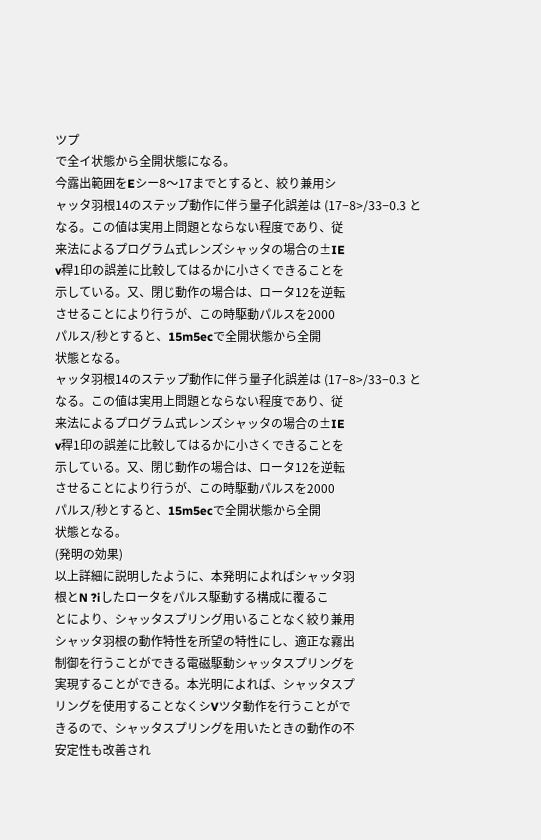ツプ
で全イ状態から全開状態になる。
今露出範囲をEシー8〜17までとすると、絞り兼用シ
ャッタ羽根14のステップ動作に伴う量子化誤差は (17−8>/33−0.3 となる。この値は実用上問題とならない程度であり、従
来法によるプログラム式レンズシャッタの場合の±IE
v稈1印の誤差に比較してはるかに小さくできることを
示している。又、閉じ動作の場合は、ロータ12を逆転
させることにより行うが、この時駆動パルスを2000
パルス/秒とすると、15m5ecで全開状態から全開
状態となる。
ャッタ羽根14のステップ動作に伴う量子化誤差は (17−8>/33−0.3 となる。この値は実用上問題とならない程度であり、従
来法によるプログラム式レンズシャッタの場合の±IE
v稈1印の誤差に比較してはるかに小さくできることを
示している。又、閉じ動作の場合は、ロータ12を逆転
させることにより行うが、この時駆動パルスを2000
パルス/秒とすると、15m5ecで全開状態から全開
状態となる。
(発明の効果)
以上詳細に説明したように、本発明によればシャッタ羽
根とN ?iしたロータをパルス駆動する構成に覆るこ
とにより、シャッタスプリング用いることなく絞り兼用
シャッタ羽根の動作特性を所望の特性にし、適正な霧出
制御を行うことができる電磁駆動シャッタスプリングを
実現することができる。本光明によれば、シャッタスプ
リングを使用することなくシVツタ動作を行うことがで
きるので、シャッタスプリングを用いたときの動作の不
安定性も改善され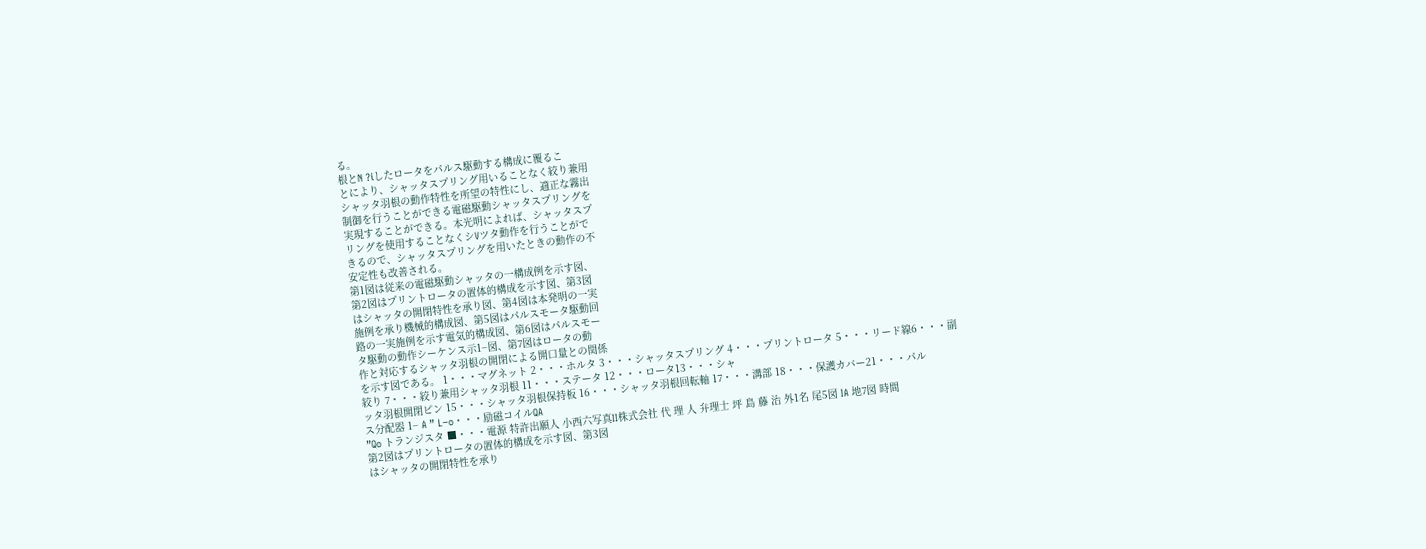る。
根とN ?iしたロータをパルス駆動する構成に覆るこ
とにより、シャッタスプリング用いることなく絞り兼用
シャッタ羽根の動作特性を所望の特性にし、適正な霧出
制御を行うことができる電磁駆動シャッタスプリングを
実現することができる。本光明によれば、シャッタスプ
リングを使用することなくシVツタ動作を行うことがで
きるので、シャッタスプリングを用いたときの動作の不
安定性も改善される。
第1図は従来の電磁駆動シャッタの一構成例を示す図、
第2図はプリントロータの置体的構成を示す図、第3図
はシャッタの開閉特性を承り図、第4図は本発明の一実
施例を承り機械的構成図、第5図はパルスモータ駆動回
路の一実施例を示す電気的構成図、第6図はパルスモー
タ駆動の動作シーケンス示1−図、第7図はロータの動
作と対応するシャッタ羽根の開閉による開口量との関係
を示す図である。 1・・・マグネット 2・・・ホルタ 3・・・シャッタスプリング 4・・・プリントロータ 5・・・リード線6・・・副
絞り 7・・・絞り兼用シャッタ羽根 11・・・ステータ 12・・・ロータ13・・・シャ
ッタ羽根開閉ピン 15・・・シャッタ羽根保持板 16・・・シャッタ羽根回転軸 17・・・溝部 18・・・保護カバー21・・・パル
ス分配器 1− A ” L−o・・・励磁コイルQA
”Qo トランジスタ ■・・・電源 特許出願人 小西六写真II株式会社 代 理 人 弁理士 坪 島 藤 治 外1名 尾5図 IA 地7図 時間
第2図はプリントロータの置体的構成を示す図、第3図
はシャッタの開閉特性を承り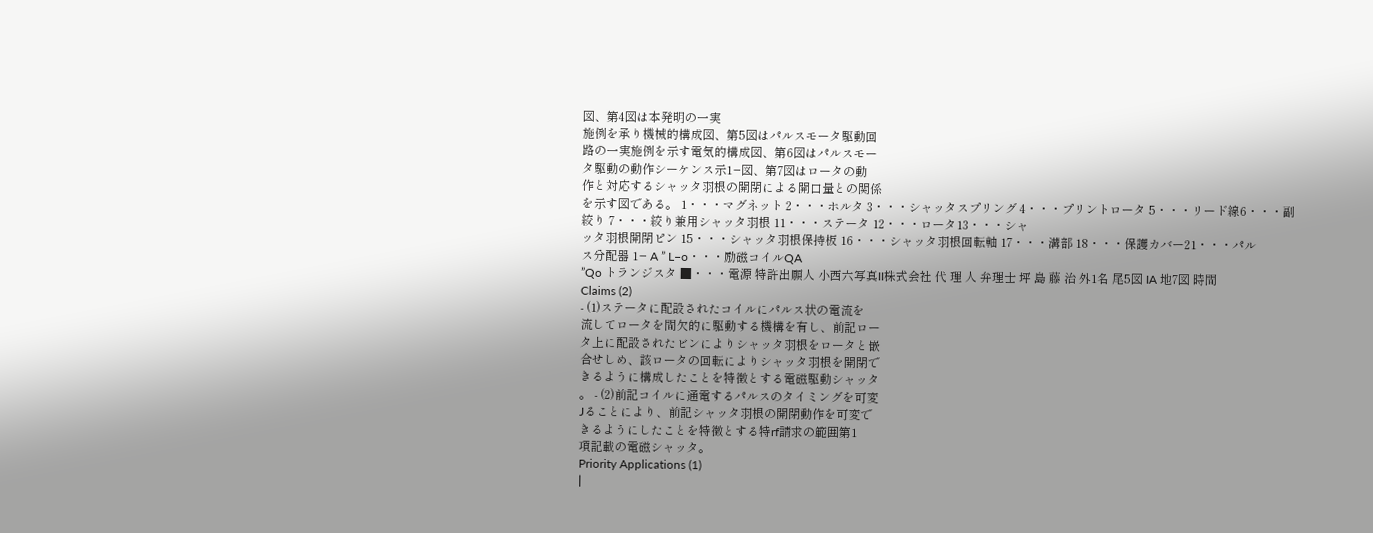図、第4図は本発明の一実
施例を承り機械的構成図、第5図はパルスモータ駆動回
路の一実施例を示す電気的構成図、第6図はパルスモー
タ駆動の動作シーケンス示1−図、第7図はロータの動
作と対応するシャッタ羽根の開閉による開口量との関係
を示す図である。 1・・・マグネット 2・・・ホルタ 3・・・シャッタスプリング 4・・・プリントロータ 5・・・リード線6・・・副
絞り 7・・・絞り兼用シャッタ羽根 11・・・ステータ 12・・・ロータ13・・・シャ
ッタ羽根開閉ピン 15・・・シャッタ羽根保持板 16・・・シャッタ羽根回転軸 17・・・溝部 18・・・保護カバー21・・・パル
ス分配器 1− A ” L−o・・・励磁コイルQA
”Qo トランジスタ ■・・・電源 特許出願人 小西六写真II株式会社 代 理 人 弁理士 坪 島 藤 治 外1名 尾5図 IA 地7図 時間
Claims (2)
- (1)ステータに配設されたコイルにパルス状の電流を
流してロータを間欠的に駆動する機構を有し、前記ロー
タ上に配設されたビンによりシャッタ羽根をロータと嵌
合せしめ、該ロータの回転によりシャッタ羽根を開閉で
きるように構成したことを特徴とする電磁駆動シャッタ
。 - (2)前記コイルに通電するパルスのタイミングを可変
Jることにより、前記シャッタ羽根の開閉動作を可変で
きるようにしたことを特徴とする特rf請求の範囲第1
項記載の電磁シャッタ。
Priority Applications (1)
|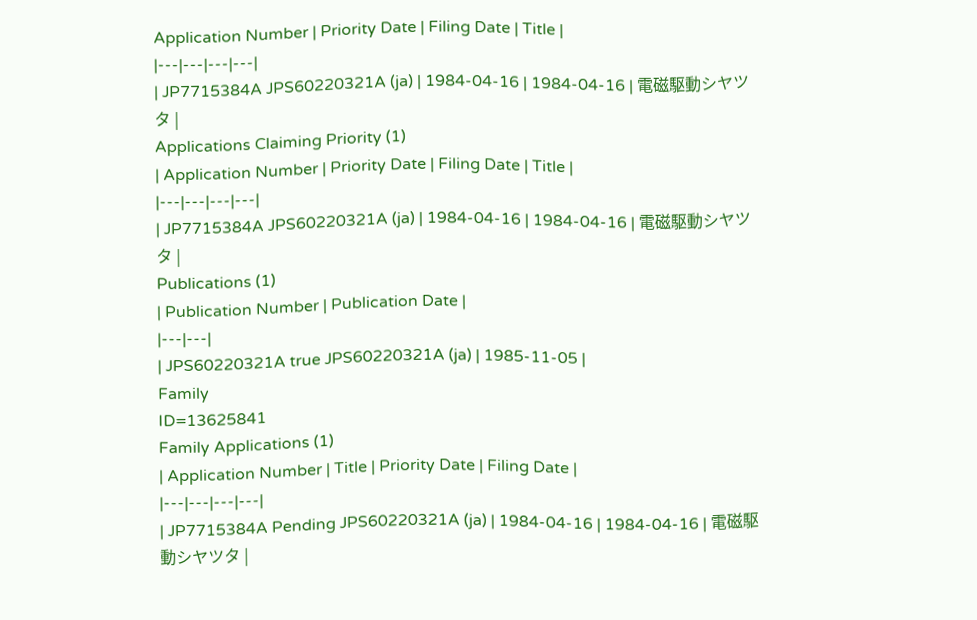Application Number | Priority Date | Filing Date | Title |
|---|---|---|---|
| JP7715384A JPS60220321A (ja) | 1984-04-16 | 1984-04-16 | 電磁駆動シヤツタ |
Applications Claiming Priority (1)
| Application Number | Priority Date | Filing Date | Title |
|---|---|---|---|
| JP7715384A JPS60220321A (ja) | 1984-04-16 | 1984-04-16 | 電磁駆動シヤツタ |
Publications (1)
| Publication Number | Publication Date |
|---|---|
| JPS60220321A true JPS60220321A (ja) | 1985-11-05 |
Family
ID=13625841
Family Applications (1)
| Application Number | Title | Priority Date | Filing Date |
|---|---|---|---|
| JP7715384A Pending JPS60220321A (ja) | 1984-04-16 | 1984-04-16 | 電磁駆動シヤツタ |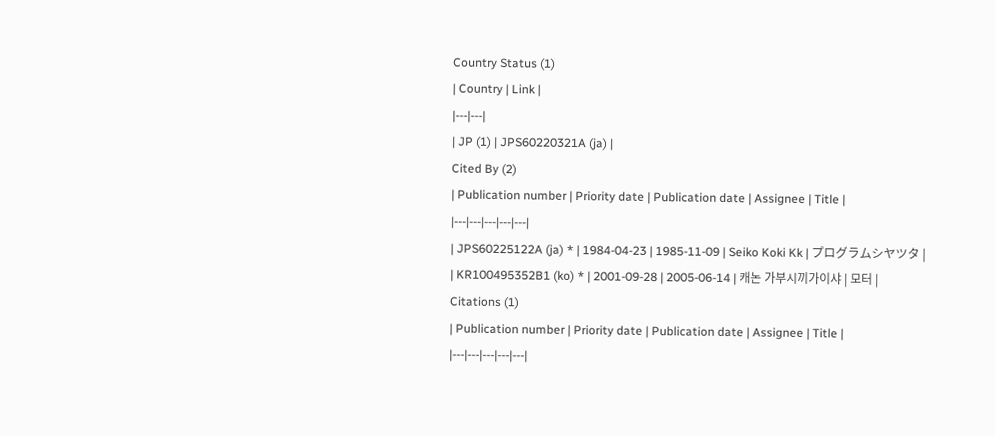Country Status (1)
| Country | Link |
|---|---|
| JP (1) | JPS60220321A (ja) |
Cited By (2)
| Publication number | Priority date | Publication date | Assignee | Title |
|---|---|---|---|---|
| JPS60225122A (ja) * | 1984-04-23 | 1985-11-09 | Seiko Koki Kk | プログラムシヤツタ |
| KR100495352B1 (ko) * | 2001-09-28 | 2005-06-14 | 캐논 가부시끼가이샤 | 모터 |
Citations (1)
| Publication number | Priority date | Publication date | Assignee | Title |
|---|---|---|---|---|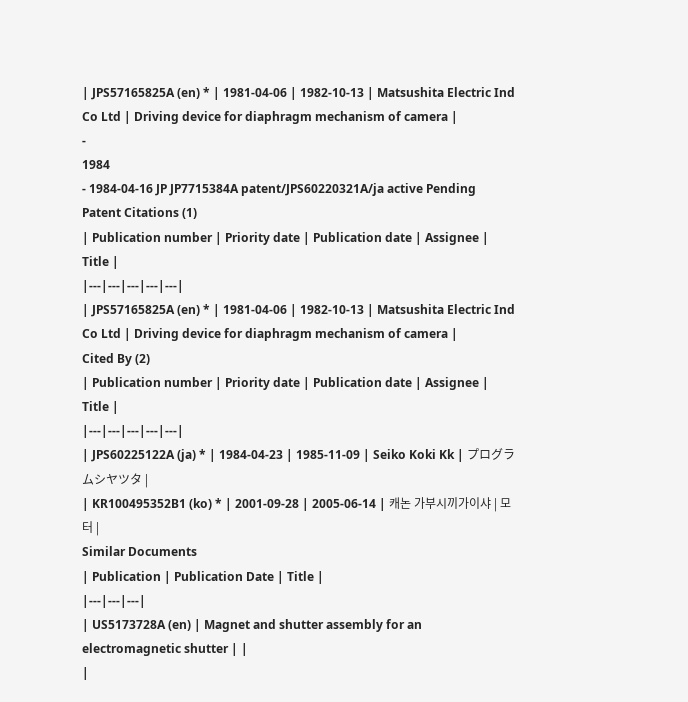| JPS57165825A (en) * | 1981-04-06 | 1982-10-13 | Matsushita Electric Ind Co Ltd | Driving device for diaphragm mechanism of camera |
-
1984
- 1984-04-16 JP JP7715384A patent/JPS60220321A/ja active Pending
Patent Citations (1)
| Publication number | Priority date | Publication date | Assignee | Title |
|---|---|---|---|---|
| JPS57165825A (en) * | 1981-04-06 | 1982-10-13 | Matsushita Electric Ind Co Ltd | Driving device for diaphragm mechanism of camera |
Cited By (2)
| Publication number | Priority date | Publication date | Assignee | Title |
|---|---|---|---|---|
| JPS60225122A (ja) * | 1984-04-23 | 1985-11-09 | Seiko Koki Kk | プログラムシヤツタ |
| KR100495352B1 (ko) * | 2001-09-28 | 2005-06-14 | 캐논 가부시끼가이샤 | 모터 |
Similar Documents
| Publication | Publication Date | Title |
|---|---|---|
| US5173728A (en) | Magnet and shutter assembly for an electromagnetic shutter | |
|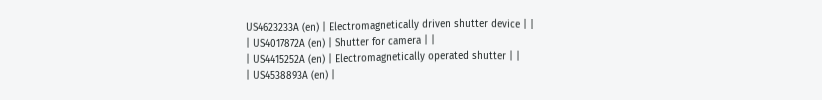US4623233A (en) | Electromagnetically driven shutter device | |
| US4017872A (en) | Shutter for camera | |
| US4415252A (en) | Electromagnetically operated shutter | |
| US4538893A (en) |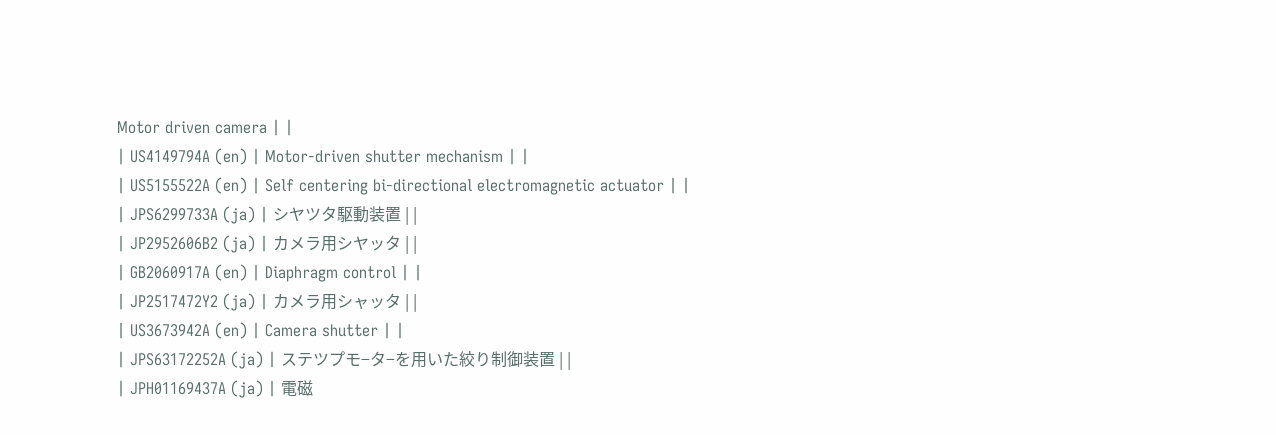Motor driven camera | |
| US4149794A (en) | Motor-driven shutter mechanism | |
| US5155522A (en) | Self centering bi-directional electromagnetic actuator | |
| JPS6299733A (ja) | シヤツタ駆動装置 | |
| JP2952606B2 (ja) | カメラ用シヤッタ | |
| GB2060917A (en) | Diaphragm control | |
| JP2517472Y2 (ja) | カメラ用シャッタ | |
| US3673942A (en) | Camera shutter | |
| JPS63172252A (ja) | ステツプモ−タ−を用いた絞り制御装置 | |
| JPH01169437A (ja) | 電磁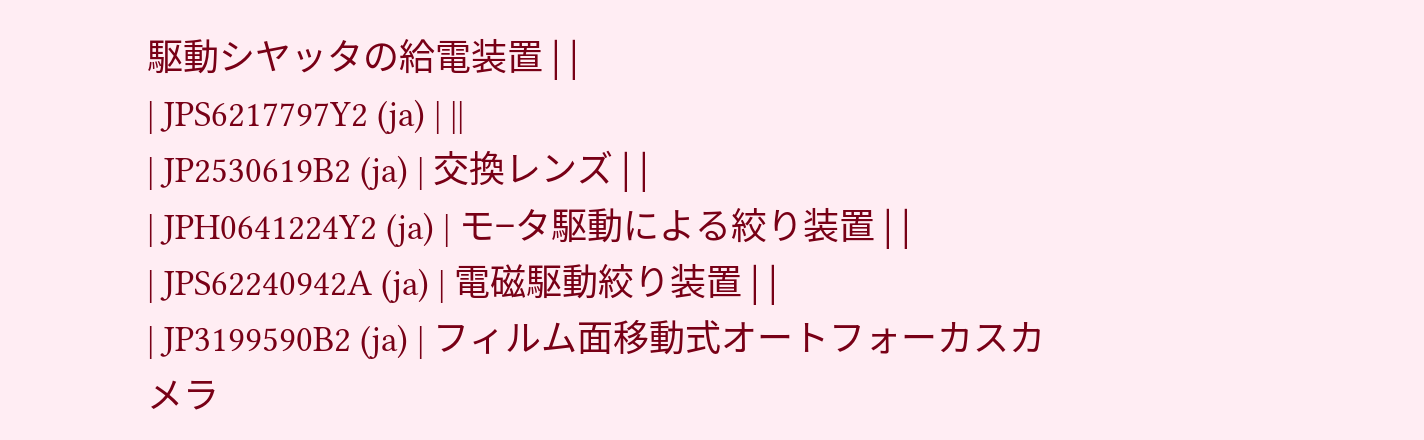駆動シヤッタの給電装置 | |
| JPS6217797Y2 (ja) | ||
| JP2530619B2 (ja) | 交換レンズ | |
| JPH0641224Y2 (ja) | モ−タ駆動による絞り装置 | |
| JPS62240942A (ja) | 電磁駆動絞り装置 | |
| JP3199590B2 (ja) | フィルム面移動式オートフォーカスカメラ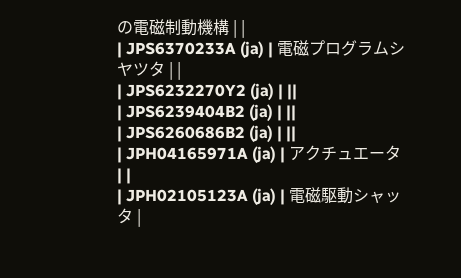の電磁制動機構 | |
| JPS6370233A (ja) | 電磁プログラムシヤツタ | |
| JPS6232270Y2 (ja) | ||
| JPS6239404B2 (ja) | ||
| JPS6260686B2 (ja) | ||
| JPH04165971A (ja) | アクチュエータ | |
| JPH02105123A (ja) | 電磁駆動シャッタ |